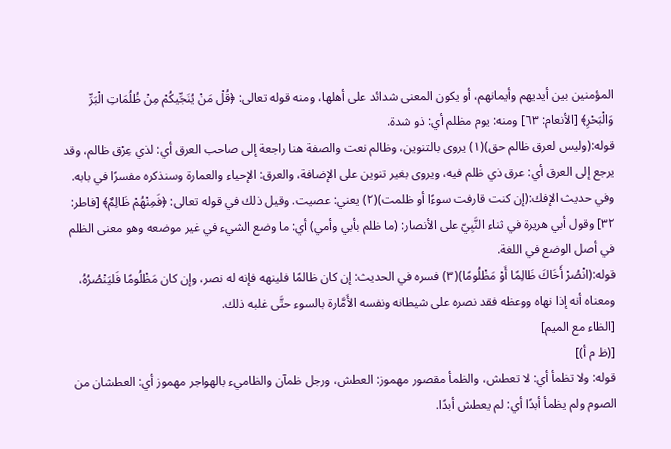المؤمنين بين أيديهم وأيمانهم، أو يكون المعنى شدائد على أهلها، ومنه قوله تعالى: ﴿قُلْ مَنْ يُنَجِّيكُمْ مِنْ ظُلُمَاتِ الْبَرِّ وَالْبَحْرِ﴾ [الأنعام: ٦٣] ومنه: يوم مظلم أي: ذو شدة.
قوله:(وليس لعرق ظالم حق)(١) يروى بالتنوين، وظالم نعت والصفة هنا راجعة إلى صاحب العرق أي: لذي عِرْق ظالم، وقد يرجع إلى العرق أي: عرق ذي ظلم فيه، ويروى بغير تنوين على الإضافة، والعرق: الإحياء والعمارة وسنذكره مفسرًا في بابه.
وفي حديث الإفك:(إن كنت قارفت سوءًا أو ظلمت)(٢) يعني: عصيت. وقيل ذلك في قوله تعالى: ﴿فَمِنْهُمْ ظَالِمٌ﴾ [فاطر: ٣٢] وقول أبي هريرة في ثناء النَّبِيّ على الأنصار: (ما ظلم بأبي وأمي) أي: ما وضع الشيء في غير موضعه وهو معنى الظلم في أصل الوضع في اللغة.
قوله:(انْصُرْ أَخَاكَ ظَالِمًا أَوْ مَظْلُومًا)(٣) فسره في الحديث: إن كان ظالمًا فلينهه فإنه له نصر، وإن كان مَظْلُومًا فَليَنْصُرُهُ، ومعناه أنه إذا نهاه ووعظه فقد نصره على شيطانه ونفسه الأَمَّارة بالسوء حتَّى غلبه ذلك.
[الظاء مع الميم]
[(ظ م أ)]
قوله: ولا تظمأ أي: لا تعطش، والظمأ مقصور مهموز: العطش، ورجل ظمآن والظاميء بالهواجر مهموز أي: العطشان من الصوم ولم يظمأ أبدًا أي: لم يعطش أبدًا.